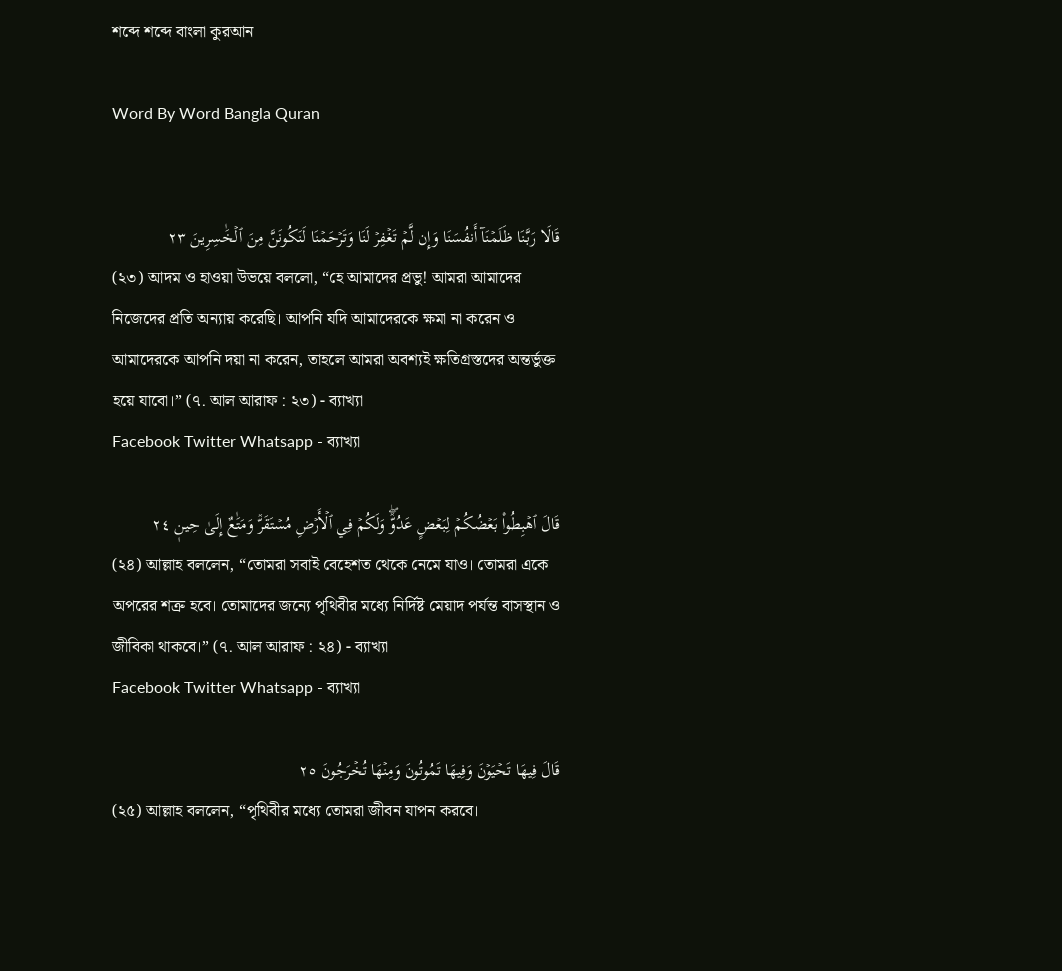শব্দে শব্দে বাংলা কুরআন

Word By Word Bangla Quran


قَالَا رَبَّنَا ظَلَمۡنَآ أَنفُسَنَا وَإِن لَّمۡ تَغۡفِرۡ لَنَا وَتَرۡحَمۡنَا لَنَكُونَنَّ مِنَ ٱلۡخَٰسِرِينَ ٢٣
(২৩) আদম ও হাওয়া উভয়ে বললো, “হে আমাদের প্রভু! আমরা আমাদের নিজেদের প্রতি অন্যায় করেছি। আপনি যদি আমাদেরকে ক্ষমা না করেন ও আমাদেরকে আপনি দয়া না করেন, তাহলে আমরা অবশ্যই ক্ষতিগ্রস্তদের অন্তর্ভুক্ত হয়ে যাবো।” (৭. আল আরাফ : ২৩) - ব্যাখ্যা
Facebook Twitter Whatsapp - ব্যাখ্যা

قَالَ ٱهۡبِطُواْ بَعۡضُكُمۡ لِبَعۡضٍ عَدُوّٞۖ وَلَكُمۡ فِي ٱلۡأَرۡضِ مُسۡتَقَرّٞ وَمَتَٰعٌ إِلَىٰ حِينٖ ٢٤
(২৪) আল্লাহ বললেন, “তোমরা সবাই বেহেশত থেকে নেমে যাও। তোমরা একে অপরের শত্রু হবে। তোমাদের জন্যে পৃথিবীর মধ্যে নির্দিষ্ট মেয়াদ পর্যন্ত বাসস্থান ও জীবিকা থাকবে।” (৭. আল আরাফ : ২৪) - ব্যাখ্যা
Facebook Twitter Whatsapp - ব্যাখ্যা

قَالَ فِيهَا تَحۡيَوۡنَ وَفِيهَا تَمُوتُونَ وَمِنۡهَا تُخۡرَجُونَ ٢٥
(২৫) আল্লাহ বললেন, “পৃথিবীর মধ্যে তোমরা জীবন যাপন করবে।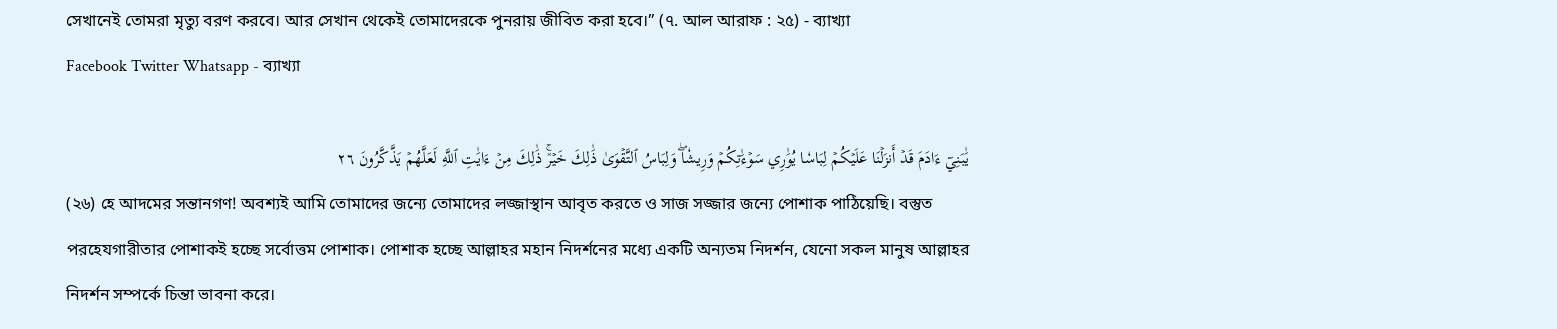সেখানেই তোমরা মৃত্যু বরণ করবে। আর সেখান থেকেই তোমাদেরকে পুনরায় জীবিত করা হবে।” (৭. আল আরাফ : ২৫) - ব্যাখ্যা
Facebook Twitter Whatsapp - ব্যাখ্যা

يَٰبَنِيٓ ءَادَمَ قَدۡ أَنزَلۡنَا عَلَيۡكُمۡ لِبَاسٗا يُوَٰرِي سَوۡءَٰتِكُمۡ وَرِيشٗاۖ وَلِبَاسُ ٱلتَّقۡوَىٰ ذَٰلِكَ خَيۡرٞۚ ذَٰلِكَ مِنۡ ءَايَٰتِ ٱللَّهِ لَعَلَّهُمۡ يَذَّكَّرُونَ ٢٦
(২৬) হে আদমের সন্তানগণ! অবশ্যই আমি তোমাদের জন্যে তোমাদের লজ্জাস্থান আবৃত করতে ও সাজ সজ্জার জন্যে পোশাক পাঠিয়েছি। বস্তুত পরহেযগারীতার পোশাকই হচ্ছে সর্বোত্তম পোশাক। পোশাক হচ্ছে আল্লাহর মহান নিদর্শনের মধ্যে একটি অন্যতম নিদর্শন, যেনো সকল মানুষ আল্লাহর নিদর্শন সম্পর্কে চিন্তা ভাবনা করে।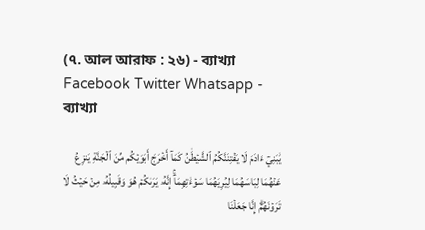(৭. আল আরাফ : ২৬) - ব্যাখ্যা
Facebook Twitter Whatsapp - ব্যাখ্যা

يَٰبَنِيٓ ءَادَمَ لَا يَفۡتِنَنَّكُمُ ٱلشَّيۡطَٰنُ كَمَآ أَخۡرَجَ أَبَوَيۡكُم مِّنَ ٱلۡجَنَّةِ يَنزِعُ عَنۡهُمَا لِبَاسَهُمَا لِيُرِيَهُمَا سَوۡءَٰتِهِمَآۚ إِنَّهُۥ يَرَىٰكُمۡ هُوَ وَقَبِيلُهُۥ مِنۡ حَيۡثُ لَا تَرَوۡنَهُمۡۗ إِنَّا جَعَلۡنَا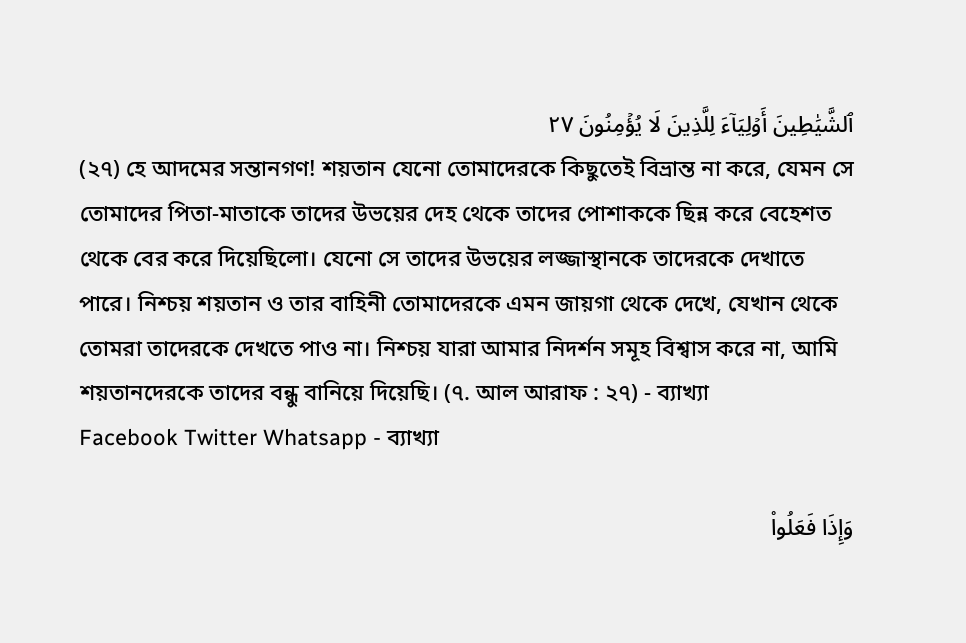ٱلشَّيَٰطِينَ أَوۡلِيَآءَ لِلَّذِينَ لَا يُؤۡمِنُونَ ٢٧
(২৭) হে আদমের সন্তানগণ! শয়তান যেনো তোমাদেরকে কিছুতেই বিভ্রান্ত না করে, যেমন সে তোমাদের পিতা-মাতাকে তাদের উভয়ের দেহ থেকে তাদের পোশাককে ছিন্ন করে বেহেশত থেকে বের করে দিয়েছিলো। যেনো সে তাদের উভয়ের লজ্জাস্থানকে তাদেরকে দেখাতে পারে। নিশ্চয় শয়তান ও তার বাহিনী তোমাদেরকে এমন জায়গা থেকে দেখে, যেখান থেকে তোমরা তাদেরকে দেখতে পাও না। নিশ্চয় যারা আমার নিদর্শন সমূহ বিশ্বাস করে না, আমি শয়তানদেরকে তাদের বন্ধু বানিয়ে দিয়েছি। (৭. আল আরাফ : ২৭) - ব্যাখ্যা
Facebook Twitter Whatsapp - ব্যাখ্যা

وَإِذَا فَعَلُواْ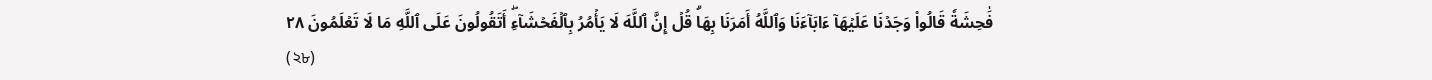فَٰحِشَةٗ قَالُواْ وَجَدۡنَا عَلَيۡهَآ ءَابَآءَنَا وَٱللَّهُ أَمَرَنَا بِهَاۗ قُلۡ إِنَّ ٱللَّهَ لَا يَأۡمُرُ بِٱلۡفَحۡشَآءِۖ أَتَقُولُونَ عَلَى ٱللَّهِ مَا لَا تَعۡلَمُونَ ٢٨
(২৮)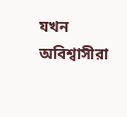যখন অবিশ্বাসীরা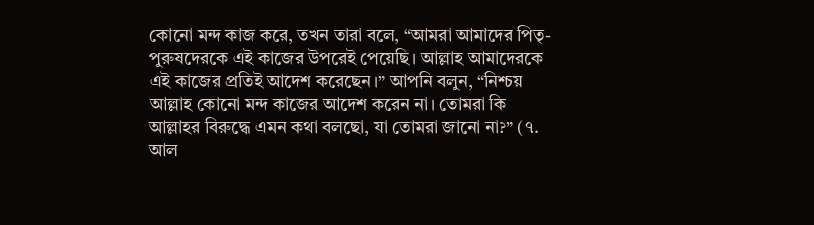কোনো মন্দ কাজ করে, তখন তারা বলে, “আমরা আমাদের পিতৃ-পুরুষদেরকে এই কাজের উপরেই পেয়েছি। আল্লাহ আমাদেরকে এই কাজের প্রতিই আদেশ করেছেন।” আপনি বলুন, “নিশ্চয় আল্লাহ কোনো মন্দ কাজের আদেশ করেন না। তোমরা কি আল্লাহর বিরুদ্ধে এমন কথা বলছো, যা তোমরা জানো না?” (৭. আল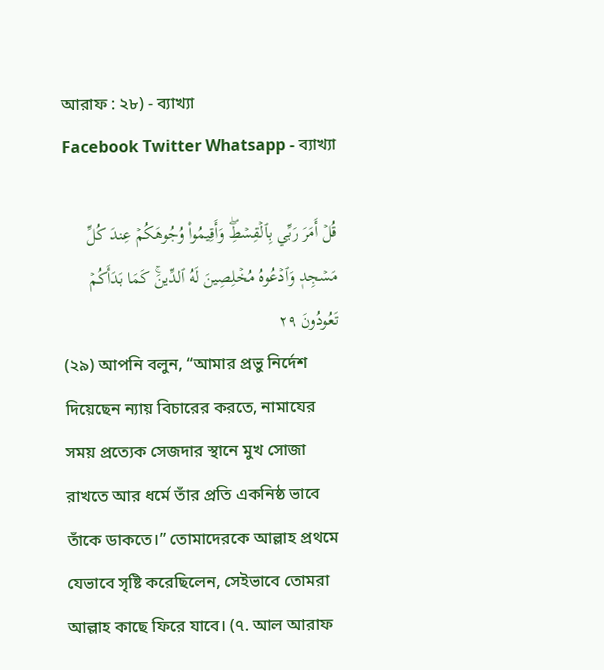আরাফ : ২৮) - ব্যাখ্যা
Facebook Twitter Whatsapp - ব্যাখ্যা

قُلۡ أَمَرَ رَبِّي بِٱلۡقِسۡطِۖ وَأَقِيمُواْ وُجُوهَكُمۡ عِندَ كُلِّ مَسۡجِدٖ وَٱدۡعُوهُ مُخۡلِصِينَ لَهُ ٱلدِّينَۚ كَمَا بَدَأَكُمۡ تَعُودُونَ ٢٩
(২৯) আপনি বলুন, “আমার প্রভু নির্দেশ দিয়েছেন ন্যায় বিচারের করতে, নামাযের সময় প্রত্যেক সেজদার স্থানে মুখ সোজা রাখতে আর ধর্মে তাঁর প্রতি একনিষ্ঠ ভাবে তাঁকে ডাকতে।” তোমাদেরকে আল্লাহ প্রথমে যেভাবে সৃষ্টি করেছিলেন, সেইভাবে তোমরা আল্লাহ কাছে ফিরে যাবে। (৭. আল আরাফ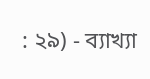: ২৯) - ব্যাখ্যা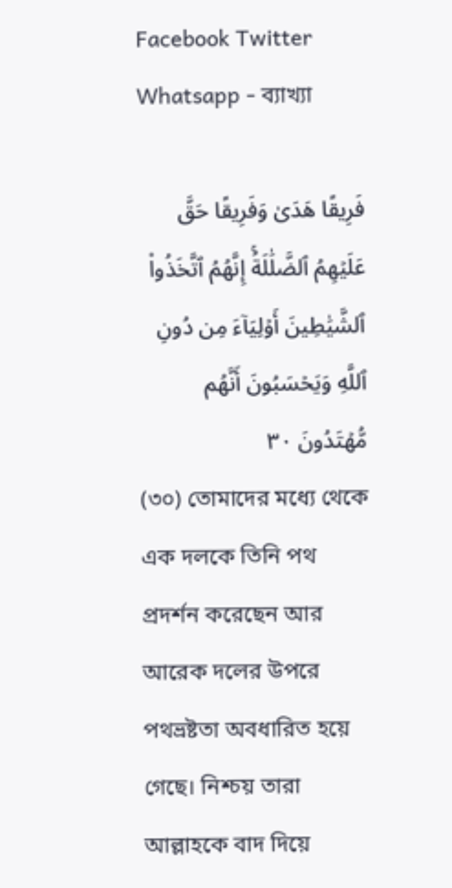Facebook Twitter Whatsapp - ব্যাখ্যা

فَرِيقًا هَدَىٰ وَفَرِيقًا حَقَّ عَلَيۡهِمُ ٱلضَّلَٰلَةُۚ إِنَّهُمُ ٱتَّخَذُواْ ٱلشَّيَٰطِينَ أَوۡلِيَآءَ مِن دُونِ ٱللَّهِ وَيَحۡسَبُونَ أَنَّهُم مُّهۡتَدُونَ ٣٠
(৩০) তোমাদের মধ্যে থেকে এক দলকে তিনি পথ প্রদর্শন করেছেন আর আরেক দলের উপরে পথভ্রষ্টতা অবধারিত হয়ে গেছে। নিশ্চয় তারা আল্লাহকে বাদ দিয়ে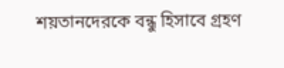শয়তানদেরকে বন্ধু হিসাবে গ্রহণ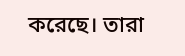করেছে। তারা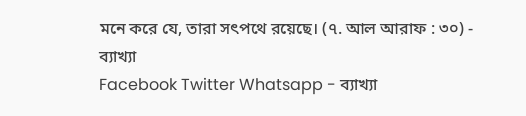মনে করে যে, তারা সৎপথে রয়েছে। (৭. আল আরাফ : ৩০) - ব্যাখ্যা
Facebook Twitter Whatsapp - ব্যাখ্যা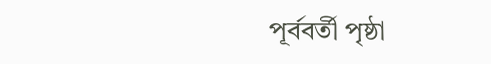পূর্ববর্তী পৃষ্ঠা